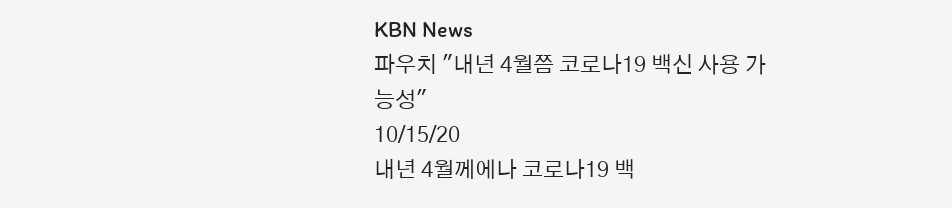KBN News
파우치 "내년 4월쯤 코로나19 백신 사용 가능성"
10/15/20
내년 4월께에나 코로나19 백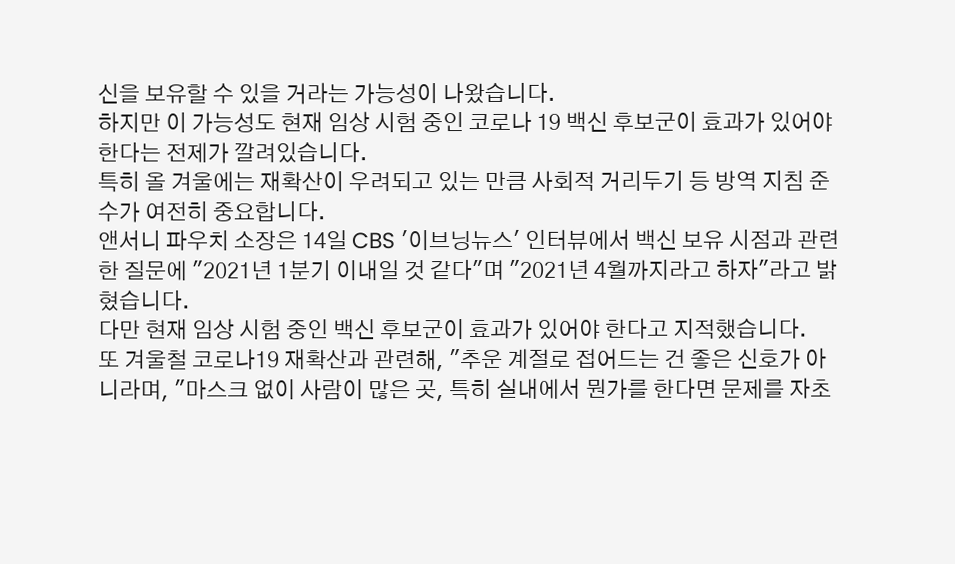신을 보유할 수 있을 거라는 가능성이 나왔습니다.
하지만 이 가능성도 현재 임상 시험 중인 코로나 19 백신 후보군이 효과가 있어야 한다는 전제가 깔려있습니다.
특히 올 겨울에는 재확산이 우려되고 있는 만큼 사회적 거리두기 등 방역 지침 준수가 여전히 중요합니다.
앤서니 파우치 소장은 14일 CBS '이브닝뉴스' 인터뷰에서 백신 보유 시점과 관련한 질문에 "2021년 1분기 이내일 것 같다"며 "2021년 4월까지라고 하자"라고 밝혔습니다.
다만 현재 임상 시험 중인 백신 후보군이 효과가 있어야 한다고 지적했습니다.
또 겨울철 코로나19 재확산과 관련해, "추운 계절로 접어드는 건 좋은 신호가 아니라며, "마스크 없이 사람이 많은 곳, 특히 실내에서 뭔가를 한다면 문제를 자초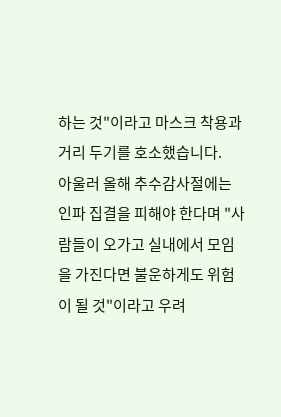하는 것"이라고 마스크 착용과 거리 두기를 호소했습니다.
아울러 올해 추수감사절에는 인파 집결을 피해야 한다며 "사람들이 오가고 실내에서 모임을 가진다면 불운하게도 위험이 될 것"이라고 우려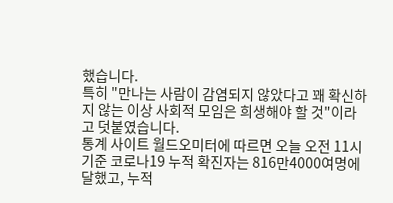했습니다.
특히 "만나는 사람이 감염되지 않았다고 꽤 확신하지 않는 이상 사회적 모임은 희생해야 할 것"이라고 덧붙였습니다.
통계 사이트 월드오미터에 따르면 오늘 오전 11시 기준 코로나19 누적 확진자는 816만4000여명에 달했고, 누적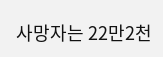사망자는 22만2천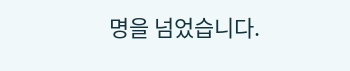명을 넘었습니다.